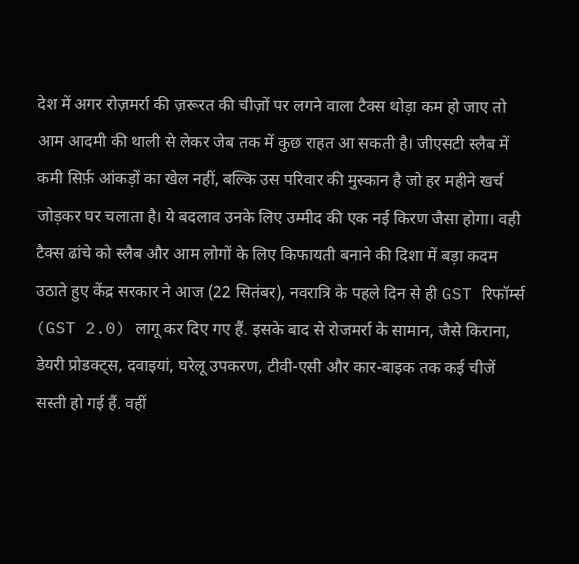देश में अगर रोज़मर्रा की ज़रूरत की चीज़ों पर लगने वाला टैक्स थोड़ा कम हो जाए तो आम आदमी की थाली से लेकर जेब तक में कुछ राहत आ सकती है। जीएसटी स्लैब में कमी सिर्फ़ आंकड़ों का खेल नहीं, बल्कि उस परिवार की मुस्कान है जो हर महीने खर्च जोड़कर घर चलाता है। ये बदलाव उनके लिए उम्मीद की एक नई किरण जैसा होगा। वही टैक्स ढांचे को स्लैब और आम लोगों के लिए किफायती बनाने की दिशा में बड़ा कदम उठाते हुए केंद्र सरकार ने आज (22 सितंबर), नवरात्रि के पहले दिन से ही GST रिफॉर्म्स (GST 2.0) लागू कर दिए गए हैं. इसके बाद से रोजमर्रा के सामान, जैसे किराना, डेयरी प्रोडक्ट्स, दवाइयां, घरेलू उपकरण, टीवी-एसी और कार-बाइक तक कई चीजें सस्ती हो गई हैं. वहीं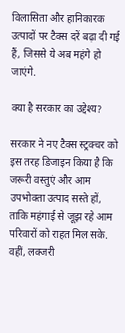विलासिता और हानिकारक उत्पादों पर टैक्स दरें बढ़ा दी गई हैं, जिससे ये अब महंगे हो जाएंगे.

क्या है सरकार का उद्देश्य?

सरकार ने नए टैक्स स्ट्रक्चर को इस तरह डिजाइन किया है कि जरूरी वस्तुएं और आम उपभोक्ता उत्पाद सस्ते हों, ताकि महंगाई से जूझ रहे आम परिवारों को राहत मिल सके. वहीं, लक्जरी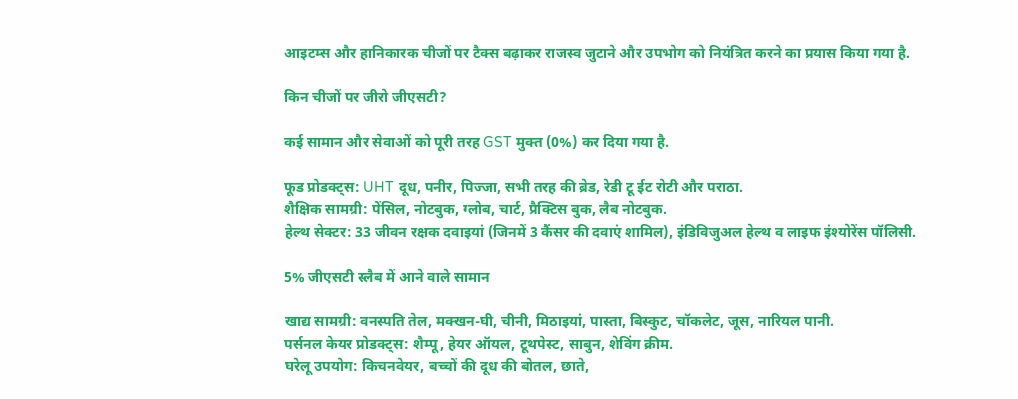आइटम्स और हानिकारक चीजों पर टैक्स बढ़ाकर राजस्व जुटाने और उपभोग को नियंत्रित करने का प्रयास किया गया है.

किन चीजों पर जीरो जीएसटी?

कई सामान और सेवाओं को पूरी तरह GST मुक्त (0%) कर दिया गया है.

फूड प्रोडक्ट्स: UHT दूध, पनीर, पिज्जा, सभी तरह की ब्रेड, रेडी टू ईट रोटी और पराठा.
शैक्षिक सामग्री: पेंसिल, नोटबुक, ग्लोब, चार्ट, प्रैक्टिस बुक, लैब नोटबुक.
हेल्थ सेक्टर: 33 जीवन रक्षक दवाइयां (जिनमें 3 कैंसर की दवाएं शामिल), इंडिविजुअल हेल्थ व लाइफ इंश्योरेंस पॉलिसी.

5% जीएसटी स्लैब में आने वाले सामान

खाद्य सामग्री: वनस्पति तेल, मक्खन-घी, चीनी, मिठाइयां, पास्ता, बिस्कुट, चॉकलेट, जूस, नारियल पानी.
पर्सनल केयर प्रोडक्ट्स: शैम्पू, हेयर ऑयल, टूथपेस्ट, साबुन, शेविंग क्रीम.
घरेलू उपयोग: किचनवेयर, बच्चों की दूध की बोतल, छाते,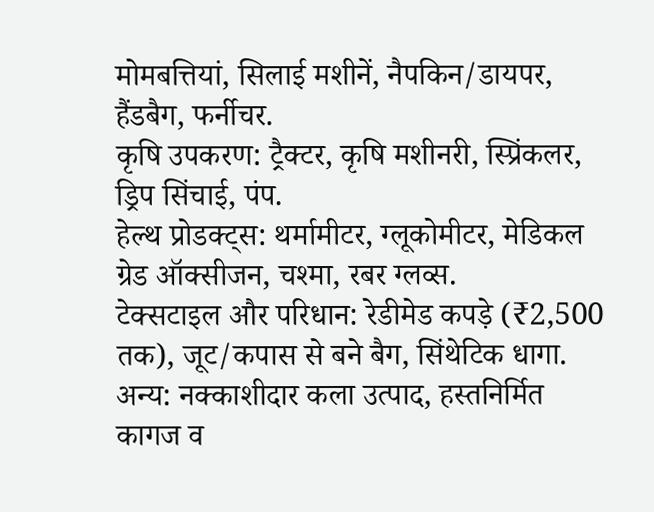मोमबत्तियां, सिलाई मशीनें, नैपकिन/डायपर, हैंडबैग, फर्नीचर.
कृषि उपकरण: ट्रैक्टर, कृषि मशीनरी, स्प्रिंकलर, ड्रिप सिंचाई, पंप.
हेल्थ प्रोडक्ट्स: थर्मामीटर, ग्लूकोमीटर, मेडिकल ग्रेड ऑक्सीजन, चश्मा, रबर ग्लव्स.
टेक्सटाइल और परिधान: रेडीमेड कपड़े (₹2,500 तक), जूट/कपास से बने बैग, सिंथेटिक धागा.
अन्य: नक्काशीदार कला उत्पाद, हस्तनिर्मित कागज व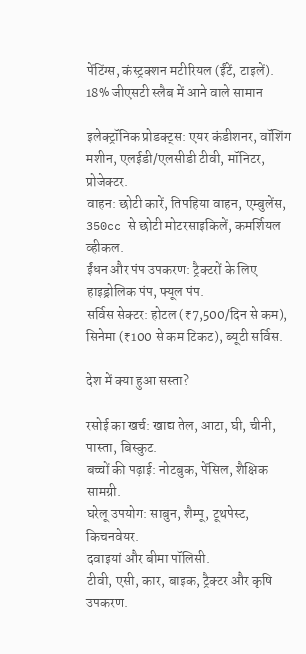पेंटिंग्स, कंस्ट्रक्शन मटीरियल (ईंटें, टाइलें).
18% जीएसटी स्लैब में आने वाले सामान

इलेक्ट्रॉनिक प्रोडक्ट्स: एयर कंडीशनर, वॉशिंग मशीन, एलईडी/एलसीडी टीवी, मॉनिटर, प्रोजेक्टर.
वाहन: छोटी कारें, तिपहिया वाहन, एम्बुलेंस, 350cc से छोटी मोटरसाइकिलें, कमर्शियल व्हीकल.
ईंधन और पंप उपकरण: ट्रैक्टरों के लिए हाइड्रोलिक पंप, फ्यूल पंप.
सर्विस सेक्टर: होटल (₹7,500/दिन से कम), सिनेमा (₹100 से कम टिकट), ब्यूटी सर्विस.

देश में क्या हुआ सस्ता?

रसोई का खर्च: खाद्य तेल, आटा, घी, चीनी, पास्ता, बिस्कुट.
बच्चों की पढ़ाई: नोटबुक, पेंसिल, शैक्षिक सामग्री.
घरेलू उपयोग: साबुन, शैम्पू, टूथपेस्ट, किचनवेयर.
दवाइयां और बीमा पॉलिसी.
टीवी, एसी, कार, बाइक, ट्रैक्टर और कृषि उपकरण.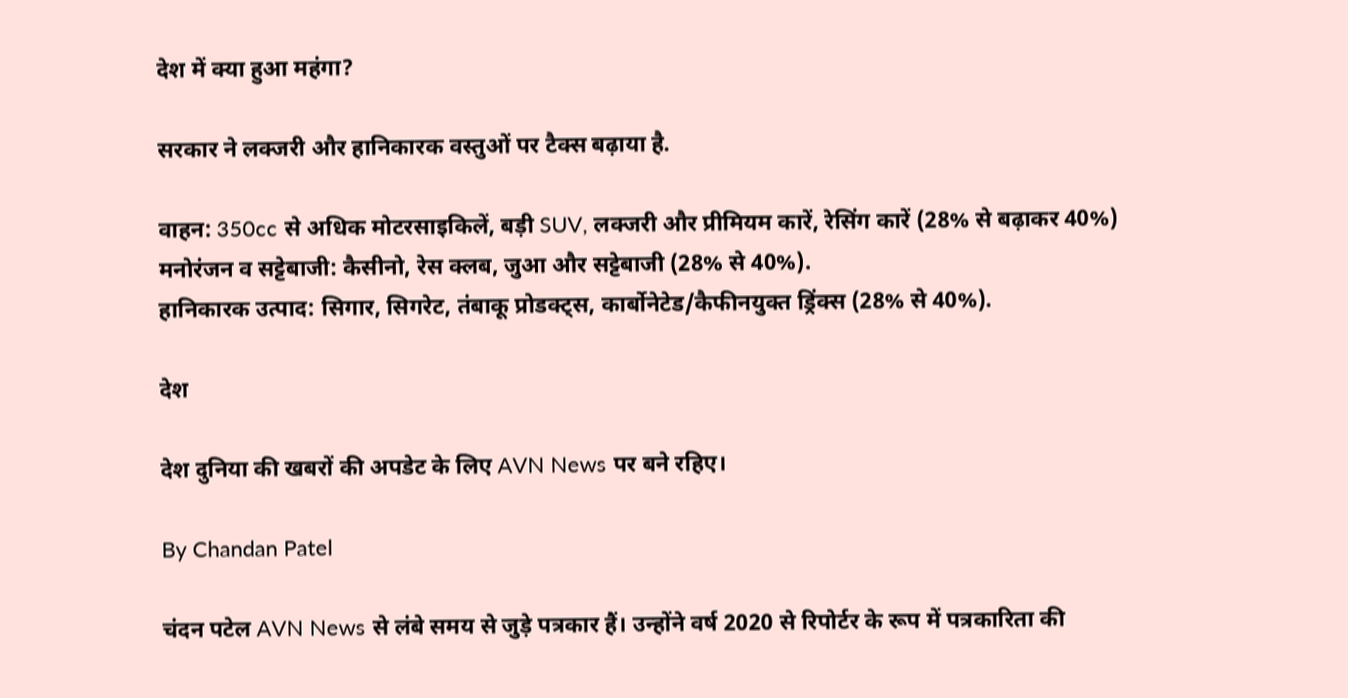देश में क्या हुआ महंगा?

सरकार ने लक्जरी और हानिकारक वस्तुओं पर टैक्स बढ़ाया है.

वाहन: 350cc से अधिक मोटरसाइकिलें, बड़ी SUV, लक्जरी और प्रीमियम कारें, रेसिंग कारें (28% से बढ़ाकर 40%)
मनोरंजन व सट्टेबाजी: कैसीनो, रेस क्लब, जुआ और सट्टेबाजी (28% से 40%).
हानिकारक उत्पाद: सिगार, सिगरेट, तंबाकू प्रोडक्ट्स, कार्बोनेटेड/कैफीनयुक्त ड्रिंक्स (28% से 40%).

देश

देश दुनिया की खबरों की अपडेट के लिए AVN News पर बने रहिए।

By Chandan Patel

चंदन पटेल AVN News से लंबे समय से जुड़े पत्रकार हैं। उन्होंने वर्ष 2020 से रिपोर्टर के रूप में पत्रकारिता की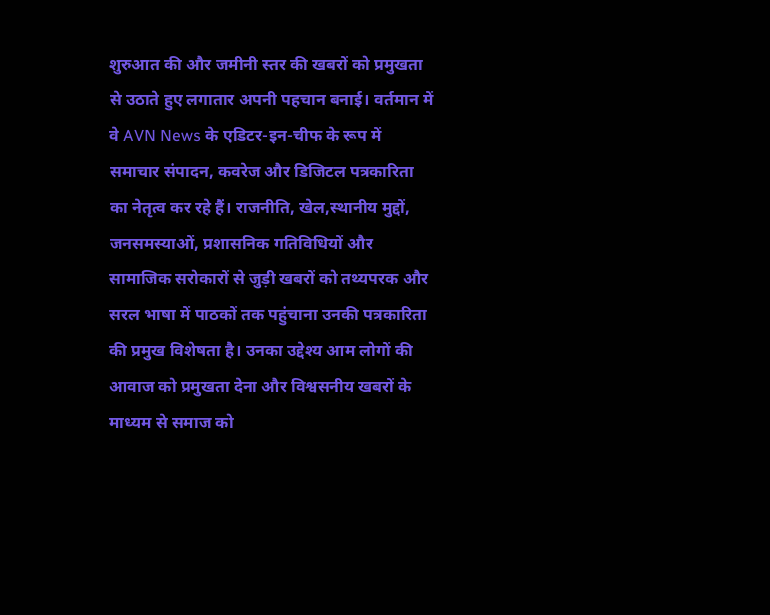शुरुआत की और जमीनी स्तर की खबरों को प्रमुखता से उठाते हुए लगातार अपनी पहचान बनाई। वर्तमान में वे AVN News के एडिटर-इन-चीफ के रूप में समाचार संपादन, कवरेज और डिजिटल पत्रकारिता का नेतृत्व कर रहे हैं। राजनीति, खेल,स्थानीय मुद्दों, जनसमस्याओं, प्रशासनिक गतिविधियों और सामाजिक सरोकारों से जुड़ी खबरों को तथ्यपरक और सरल भाषा में पाठकों तक पहुंचाना उनकी पत्रकारिता की प्रमुख विशेषता है। उनका उद्देश्य आम लोगों की आवाज को प्रमुखता देना और विश्वसनीय खबरों के माध्यम से समाज को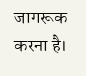जागरूक करना है।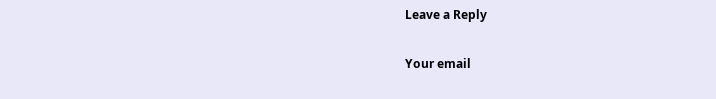Leave a Reply

Your email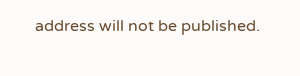address will not be published.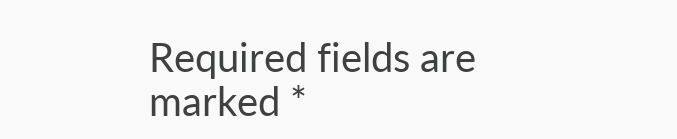Required fields are marked *